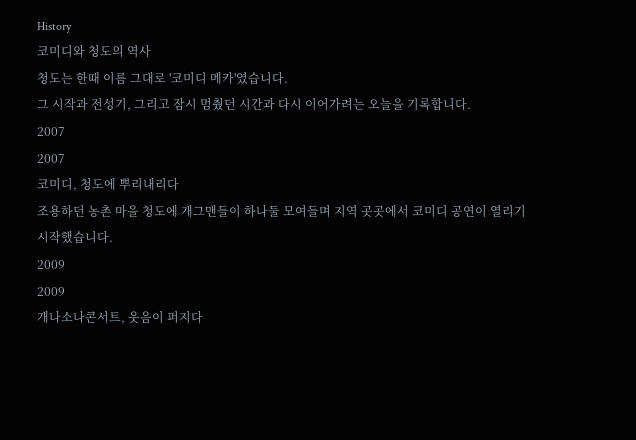History
코미디와 청도의 역사
청도는 한때 이름 그대로 '코미디 메카'였습니다.
그 시작과 전성기, 그리고 잠시 멈췄던 시간과 다시 이어가려는 오늘을 기록합니다.
2007
2007
코미디, 청도에 뿌리내리다
조용하던 농촌 마을 청도에 개그맨들이 하나둘 모여들며 지역 곳곳에서 코미디 공연이 열리기 시작했습니다.
2009
2009
개나소나콘서트, 웃음이 퍼지다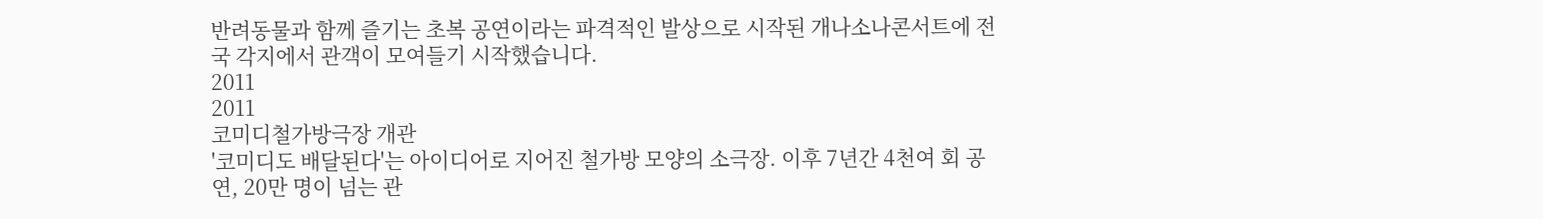반려동물과 함께 즐기는 초복 공연이라는 파격적인 발상으로 시작된 개나소나콘서트에 전국 각지에서 관객이 모여들기 시작했습니다.
2011
2011
코미디철가방극장 개관
'코미디도 배달된다'는 아이디어로 지어진 철가방 모양의 소극장. 이후 7년간 4천여 회 공연, 20만 명이 넘는 관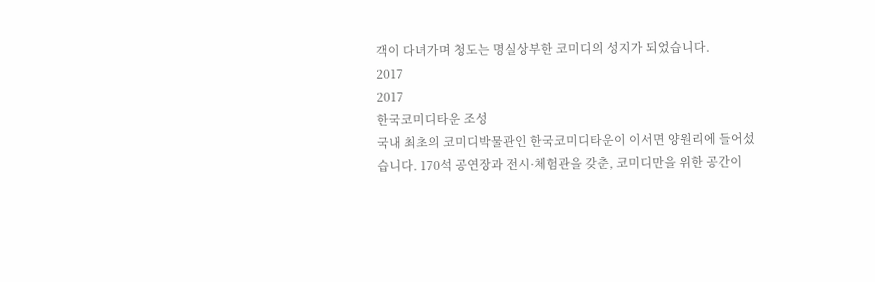객이 다녀가며 청도는 명실상부한 코미디의 성지가 되었습니다.
2017
2017
한국코미디타운 조성
국내 최초의 코미디박물관인 한국코미디타운이 이서면 양원리에 들어섰습니다. 170석 공연장과 전시·체험관을 갖춘, 코미디만을 위한 공간이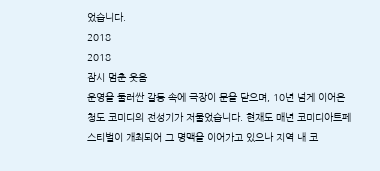었습니다.
2018
2018
잠시 멈춘 웃음
운영을 둘러싼 갈등 속에 극장이 문을 닫으며, 10년 넘게 이어온 청도 코미디의 전성기가 저물었습니다. 현재도 매년 코미디아트페스티벌이 개최되어 그 명맥을 이어가고 있으나 지역 내 코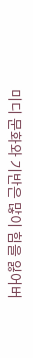미디 문화와 기반은 많이 힘을 잃어버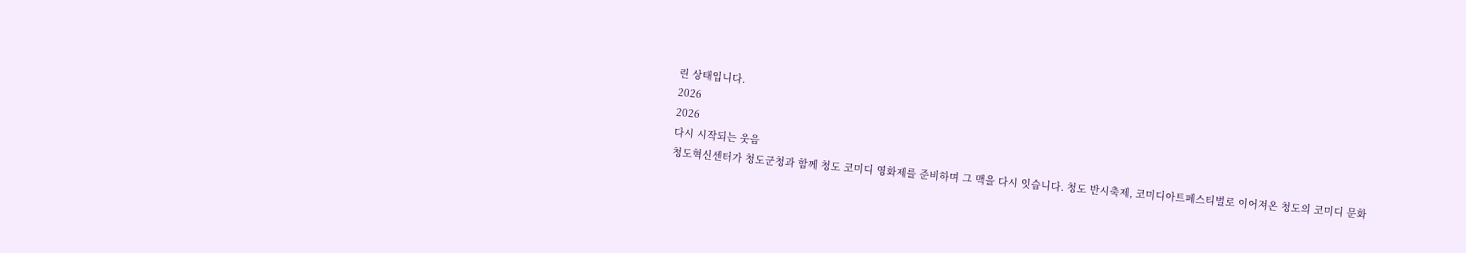린 상태입니다.
2026
2026
다시 시작되는 웃음
청도혁신센터가 청도군청과 함께 청도 코미디 영화제를 준비하며 그 맥을 다시 잇습니다. 청도 반시축제, 코미디아트페스티벌로 이어져온 청도의 코미디 문화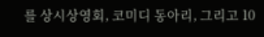를 상시상영회, 코미디 동아리, 그리고 10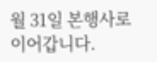월 31일 본행사로 이어갑니다.